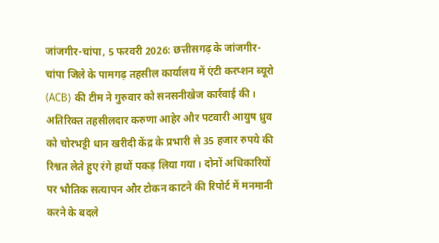जांजगीर-चांपा, 5 फरवरी 2026: छत्तीसगढ़ के जांजगीर-चांपा जिले के पामगढ़ तहसील कार्यालय में एंटी करप्शन ब्यूरो (ACB) की टीम ने गुरुवार को सनसनीखेज कार्रवाई की। अतिरिक्त तहसीलदार करुणा आहेर और पटवारी आयुष ध्रुव को चोरभट्टी धान खरीदी केंद्र के प्रभारी से 35 हजार रुपये की रिश्वत लेते हुए रंगे हाथों पकड़ लिया गया। दोनों अधिकारियों पर भौतिक सत्यापन और टोकन काटने की रिपोर्ट में मनमानी करने के बदले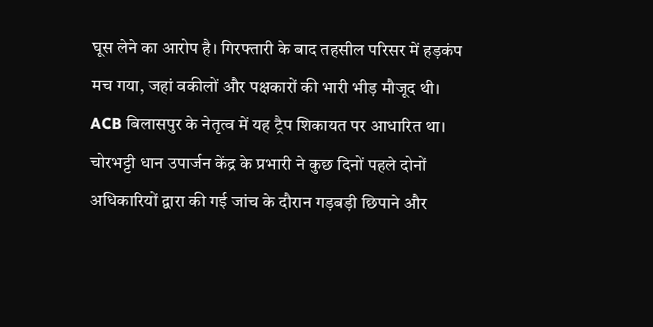घूस लेने का आरोप है। गिरफ्तारी के बाद तहसील परिसर में हड़कंप मच गया, जहां वकीलों और पक्षकारों की भारी भीड़ मौजूद थी।
ACB बिलासपुर के नेतृत्व में यह ट्रैप शिकायत पर आधारित था। चोरभट्टी धान उपार्जन केंद्र के प्रभारी ने कुछ दिनों पहले दोनों अधिकारियों द्वारा की गई जांच के दौरान गड़बड़ी छिपाने और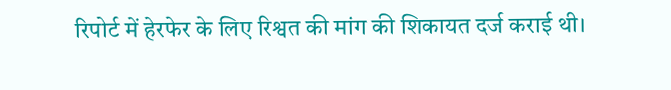रिपोर्ट में हेरफेर के लिए रिश्वत की मांग की शिकायत दर्ज कराई थी।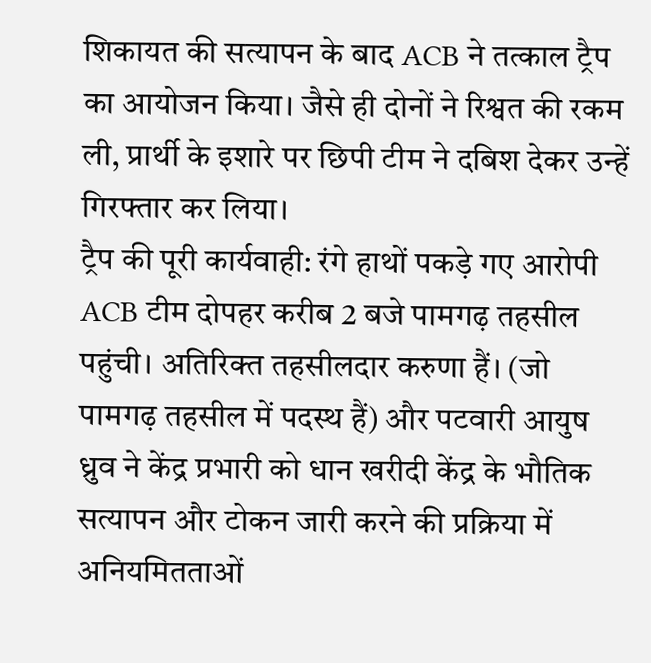शिकायत की सत्यापन के बाद ACB ने तत्काल ट्रैप का आयोजन किया। जैसे ही दोनों ने रिश्वत की रकम ली, प्रार्थी के इशारे पर छिपी टीम ने दबिश देकर उन्हें गिरफ्तार कर लिया।
ट्रैप की पूरी कार्यवाही: रंगे हाथों पकड़े गए आरोपी
ACB टीम दोपहर करीब 2 बजे पामगढ़ तहसील पहुंची। अतिरिक्त तहसीलदार करुणा हैं। (जो पामगढ़ तहसील में पदस्थ हैं) और पटवारी आयुष ध्रुव ने केंद्र प्रभारी को धान खरीदी केंद्र के भौतिक सत्यापन और टोकन जारी करने की प्रक्रिया में अनियमितताओं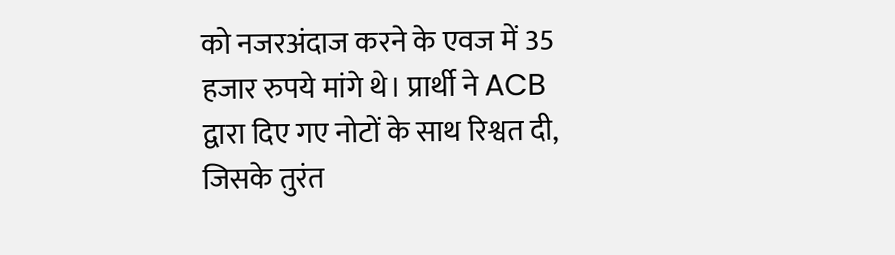को नजरअंदाज करने के एवज में 35 हजार रुपये मांगे थे। प्रार्थी ने ACB द्वारा दिए गए नोटों के साथ रिश्वत दी, जिसके तुरंत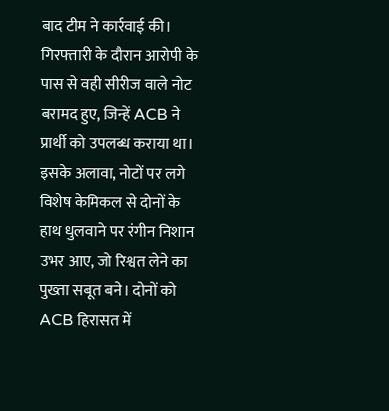बाद टीम ने कार्रवाई की।
गिरफ्तारी के दौरान आरोपी के पास से वही सीरीज वाले नोट बरामद हुए, जिन्हें ACB ने प्रार्थी को उपलब्ध कराया था। इसके अलावा, नोटों पर लगे विशेष केमिकल से दोनों के हाथ धुलवाने पर रंगीन निशान उभर आए, जो रिश्वत लेने का पुख्ता सबूत बने। दोनों को ACB हिरासत में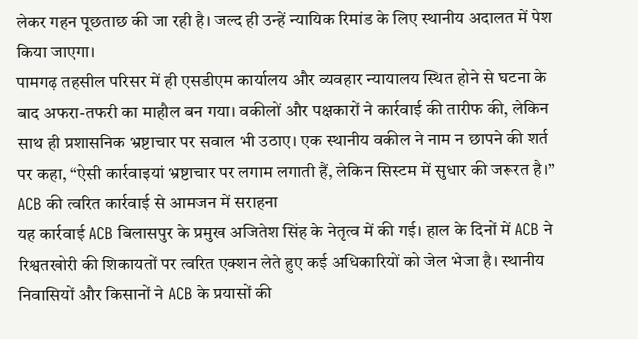लेकर गहन पूछताछ की जा रही है। जल्द ही उन्हें न्यायिक रिमांड के लिए स्थानीय अदालत में पेश किया जाएगा।
पामगढ़ तहसील परिसर में ही एसडीएम कार्यालय और व्यवहार न्यायालय स्थित होने से घटना के बाद अफरा-तफरी का माहौल बन गया। वकीलों और पक्षकारों ने कार्रवाई की तारीफ की, लेकिन साथ ही प्रशासनिक भ्रष्टाचार पर सवाल भी उठाए। एक स्थानीय वकील ने नाम न छापने की शर्त पर कहा, “ऐसी कार्रवाइयां भ्रष्टाचार पर लगाम लगाती हैं, लेकिन सिस्टम में सुधार की जरूरत है।”
ACB की त्वरित कार्रवाई से आमजन में सराहना
यह कार्रवाई ACB बिलासपुर के प्रमुख अजितेश सिंह के नेतृत्व में की गई। हाल के दिनों में ACB ने रिश्वतखोरी की शिकायतों पर त्वरित एक्शन लेते हुए कई अधिकारियों को जेल भेजा है। स्थानीय निवासियों और किसानों ने ACB के प्रयासों की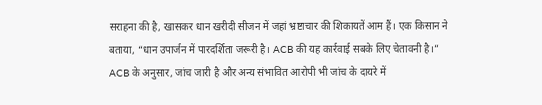सराहना की है, खासकर धान खरीदी सीजन में जहां भ्रष्टाचार की शिकायतें आम हैं। एक किसान ने बताया, “धान उपार्जन में पारदर्शिता जरूरी है। ACB की यह कार्रवाई सबके लिए चेतावनी है।”
ACB के अनुसार, जांच जारी है और अन्य संभावित आरोपी भी जांच के दायरे में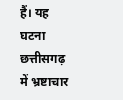हैं। यह घटना छत्तीसगढ़ में भ्रष्टाचार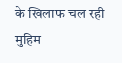के खिलाफ चल रही मुहिम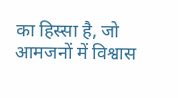का हिस्सा है, जो आमजनों में विश्वास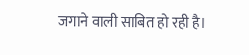जगाने वाली साबित हो रही है।